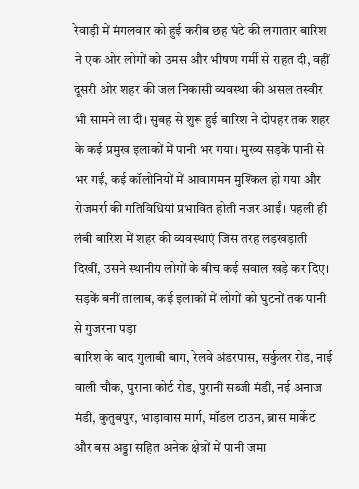रेवाड़ी में मंगलवार को हुई करीब छह घंटे की लगातार बारिश ने एक ओर लोगों को उमस और भीषण गर्मी से राहत दी, वहीं दूसरी ओर शहर की जल निकासी व्यवस्था की असल तस्वीर भी सामने ला दी। सुबह से शुरू हुई बारिश ने दोपहर तक शहर के कई प्रमुख इलाकों में पानी भर गया। मुख्य सड़कें पानी से भर गईं, कई कॉलोनियों में आवागमन मुश्किल हो गया और रोजमर्रा की गतिविधियां प्रभावित होती नजर आईं। पहली ही लंबी बारिश में शहर की व्यवस्थाएं जिस तरह लड़खड़ाती दिखीं, उसने स्थानीय लोगों के बीच कई सवाल खड़े कर दिए।
सड़कें बनीं तालाब, कई इलाकों में लोगों को घुटनों तक पानी से गुजरना पड़ा
बारिश के बाद गुलाबी बाग, रेलवे अंडरपास, सर्कुलर रोड, नाई वाली चौक, पुराना कोर्ट रोड, पुरानी सब्जी मंडी, नई अनाज मंडी, कुतुबपुर, भाड़ावास मार्ग, मॉडल टाउन, ब्रास मार्केट और बस अड्डा सहित अनेक क्षेत्रों में पानी जमा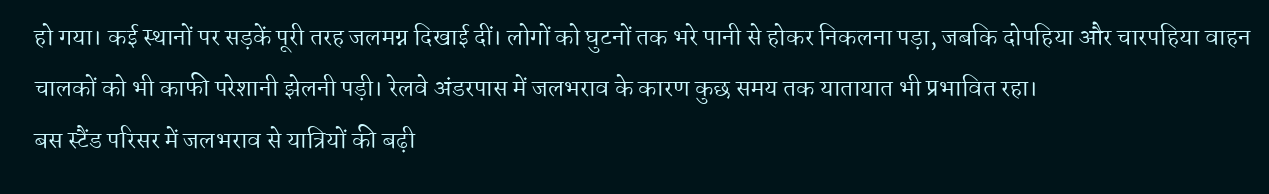हो गया। कई स्थानों पर सड़कें पूरी तरह जलमग्न दिखाई दीं। लोगों को घुटनों तक भरे पानी से होकर निकलना पड़ा, जबकि दोपहिया और चारपहिया वाहन चालकों को भी काफी परेशानी झेलनी पड़ी। रेलवे अंडरपास में जलभराव के कारण कुछ समय तक यातायात भी प्रभावित रहा।
बस स्टैंड परिसर में जलभराव से यात्रियों की बढ़ी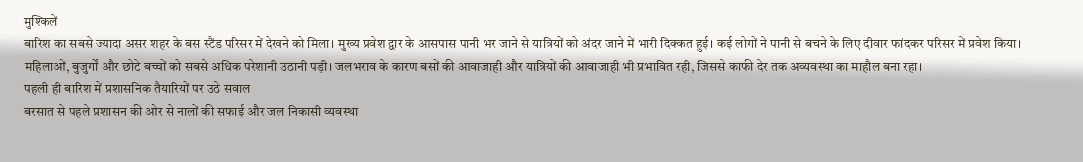मुश्किलें
बारिश का सबसे ज्यादा असर शहर के बस स्टैंड परिसर में देखने को मिला। मुख्य प्रवेश द्वार के आसपास पानी भर जाने से यात्रियों को अंदर जाने में भारी दिक्कत हुई। कई लोगों ने पानी से बचने के लिए दीवार फांदकर परिसर में प्रवेश किया। महिलाओं, बुजुर्गों और छोटे बच्चों को सबसे अधिक परेशानी उठानी पड़ी। जलभराव के कारण बसों की आवाजाही और यात्रियों की आवाजाही भी प्रभावित रही, जिससे काफी देर तक अव्यवस्था का माहौल बना रहा।
पहली ही बारिश में प्रशासनिक तैयारियों पर उठे सवाल
बरसात से पहले प्रशासन की ओर से नालों की सफाई और जल निकासी व्यवस्था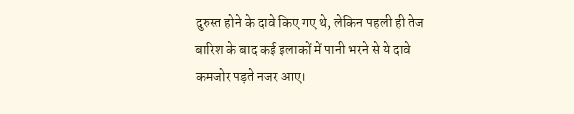दुरुस्त होने के दावे किए गए थे, लेकिन पहली ही तेज बारिश के बाद कई इलाकों में पानी भरने से ये दावे कमजोर पड़ते नजर आए।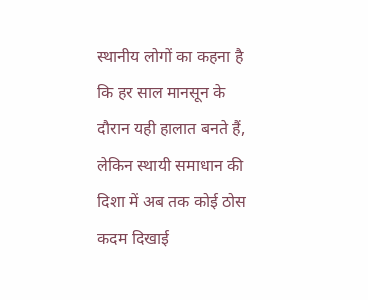स्थानीय लोगों का कहना है कि हर साल मानसून के दौरान यही हालात बनते हैं, लेकिन स्थायी समाधान की दिशा में अब तक कोई ठोस कदम दिखाई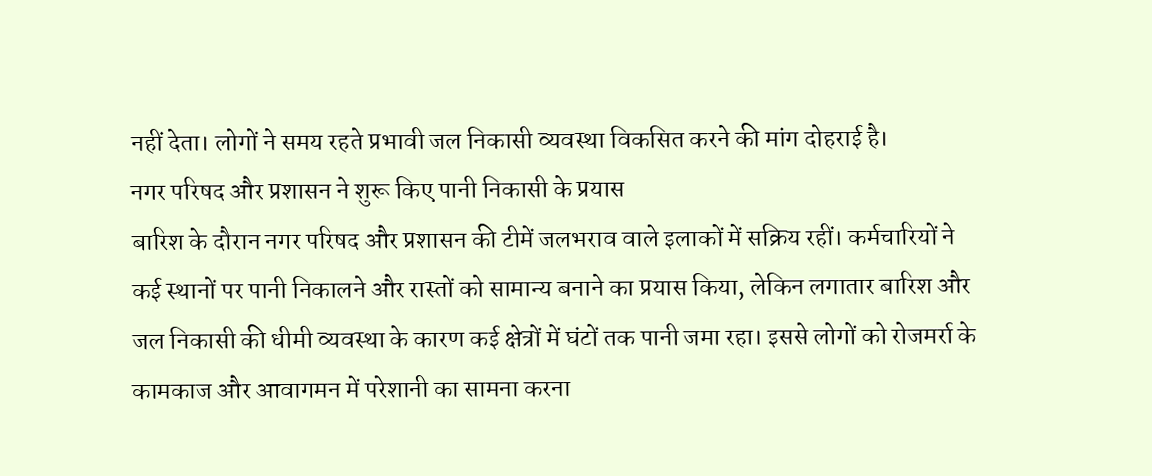नहीं देता। लोगों ने समय रहते प्रभावी जल निकासी व्यवस्था विकसित करने की मांग दोहराई है।
नगर परिषद और प्रशासन ने शुरू किए पानी निकासी के प्रयास
बारिश के दौरान नगर परिषद और प्रशासन की टीमें जलभराव वाले इलाकों में सक्रिय रहीं। कर्मचारियों ने कई स्थानों पर पानी निकालने और रास्तों को सामान्य बनाने का प्रयास किया, लेकिन लगातार बारिश और जल निकासी की धीमी व्यवस्था के कारण कई क्षेत्रों में घंटों तक पानी जमा रहा। इससे लोगों को रोजमर्रा के कामकाज और आवागमन में परेशानी का सामना करना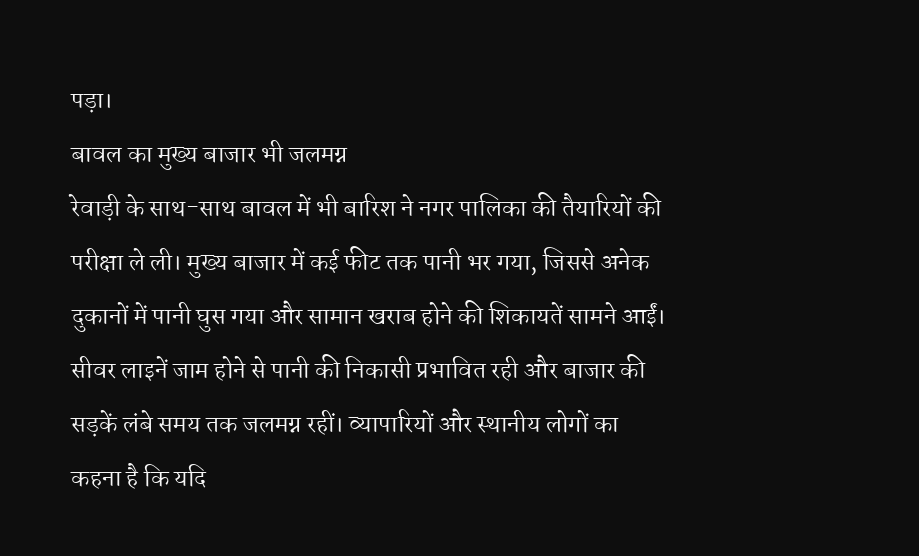पड़ा।
बावल का मुख्य बाजार भी जलमग्न
रेवाड़ी के साथ-साथ बावल में भी बारिश ने नगर पालिका की तैयारियों की परीक्षा ले ली। मुख्य बाजार में कई फीट तक पानी भर गया, जिससे अनेक दुकानों में पानी घुस गया और सामान खराब होने की शिकायतें सामने आईं। सीवर लाइनें जाम होने से पानी की निकासी प्रभावित रही और बाजार की सड़कें लंबे समय तक जलमग्न रहीं। व्यापारियों और स्थानीय लोगों का कहना है कि यदि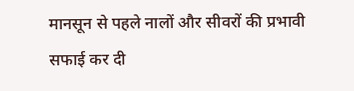मानसून से पहले नालों और सीवरों की प्रभावी सफाई कर दी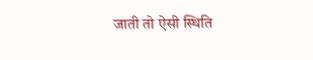जाती तो ऐसी स्थिति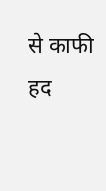से काफी हद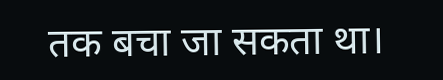तक बचा जा सकता था।